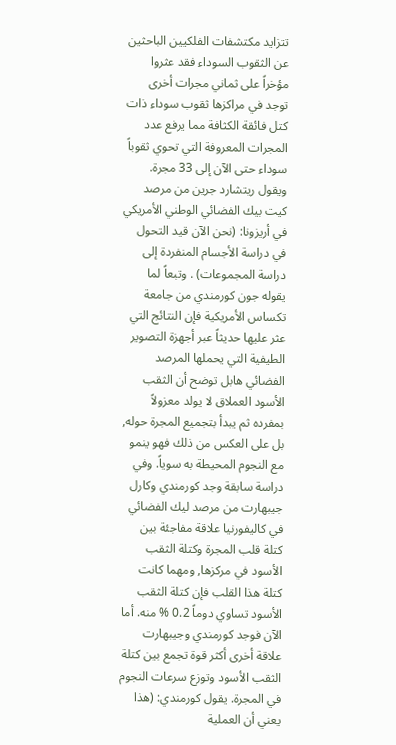تتزايد مكتشفات الفلكيين الباحثين عن الثقوب السوداء فقد عثروا مؤخراً على ثماني مجرات أخرى توجد في مراكزها ثقوب سوداء ذات كتل فائقة الكثافة مما يرفع عدد المجرات المعروفة التي تحوي ثقوباً سوداء حتى الآن إلى 33 مجرة. ويقول ريتشارد جرين من مرصد كيت بيك الفضائي الوطني الأمريكي في أريزونا: (نحن الآن قيد التحول في دراسة الأجسام المنفردة إلى دراسة المجموعات) . وتبعاً لما يقوله جون كورمندي من جامعة تكساس الأمريكية فإن النتائج التي عثر عليها حديثاً عبر أجهزة التصوير الطيفية التي يحملها المرصد الفضائي هابل توضح أن الثقب الأسود العملاق لا يولد معزولاً بمفرده ثم يبدأ بتجميع المجرة حوله, بل على العكس من ذلك فهو ينمو مع النجوم المحيطة به سوياً. وفي دراسة سابقة وجد كورمندي وكارل جيبهارت من مرصد ليك الفضائي في كاليفورنيا علاقة مفاجئة بين كتلة قلب المجرة وكتلة الثقب الأسود في مركزها, ومهما كانت كتلة هذا القلب فإن كتلة الثقب الأسود تساوي دوماً 0.2 % منه. أما الآن فوجد كورمندي وجيبهارت علاقة أخرى أكثر قوة تجمع بين كتلة الثقب الأسود وتوزع سرعات النجوم في المجرة. يقول كورمندي: (هذا يعني أن العملية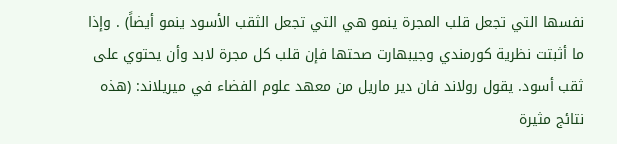نفسها التي تجعل قلب المجرة ينمو هي التي تجعل الثقب الأسود ينمو أيضاً) . وإذا ما أثبتت نظرية كورمندي وجيبهارت صحتها فإن قلب كل مجرة لابد وأن يحتوي على ثقب أسود. يقول رولاند فان دير ماريل من معهد علوم الفضاء في ميريلاند: (هذه نتائج مثيرة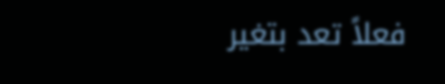فعلاً تعد بتغير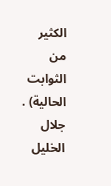الكثير من الثوابت الحالية) . جلال الخليل